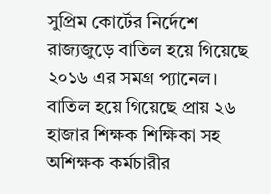সুপ্রিম কোর্টের নির্দেশে রাজ্যজুড়ে বাতিল হয়ে গিয়েছে ২০১৬ এর সমগ্র প্যানেল। বাতিল হয়ে গিয়েছে প্রায় ২৬ হাজার শিক্ষক শিক্ষিকা সহ অশিক্ষক কর্মচারীর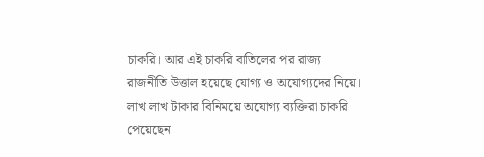চাকরি। আর এই চাকরি বাতিলের পর রাজ্য রাজনীতি উত্তাল হয়েছে যোগ্য ও অযোগ্যদের নিয়ে। লাখ লাখ টাকার বিনিময়ে অযোগ্য ব্যক্তিরা চাকরি পেয়েছেন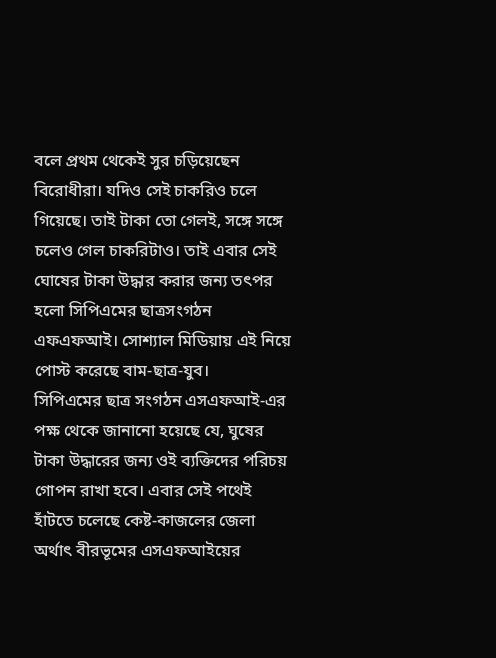বলে প্রথম থেকেই সুর চড়িয়েছেন বিরোধীরা। যদিও সেই চাকরিও চলে গিয়েছে। তাই টাকা তো গেলই, সঙ্গে সঙ্গে চলেও গেল চাকরিটাও। তাই এবার সেই ঘোষের টাকা উদ্ধার করার জন্য তৎপর হলো সিপিএমের ছাত্রসংগঠন এফএফআই। সোশ্যাল মিডিয়ায় এই নিয়ে পোস্ট করেছে বাম-ছাত্র-যুব।
সিপিএমের ছাত্র সংগঠন এসএফআই-এর পক্ষ থেকে জানানো হয়েছে যে, ঘুষের টাকা উদ্ধারের জন্য ওই ব্যক্তিদের পরিচয় গোপন রাখা হবে। এবার সেই পথেই হাঁটতে চলেছে কেষ্ট-কাজলের জেলা অর্থাৎ বীরভূমের এসএফআইয়ের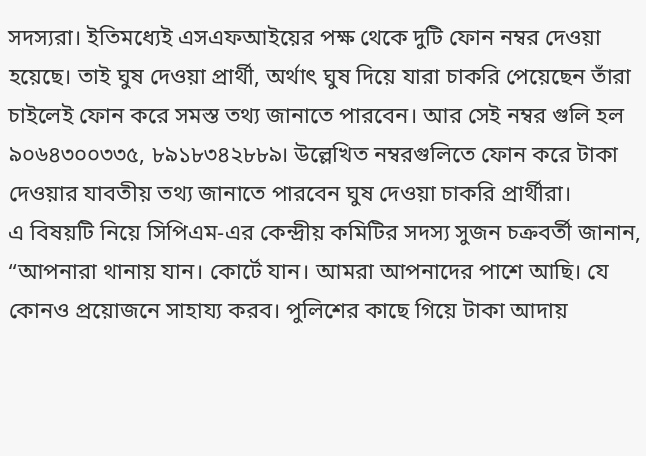সদস্যরা। ইতিমধ্যেই এসএফআইয়ের পক্ষ থেকে দুটি ফোন নম্বর দেওয়া হয়েছে। তাই ঘুষ দেওয়া প্রার্থী, অর্থাৎ ঘুষ দিয়ে যারা চাকরি পেয়েছেন তাঁরা চাইলেই ফোন করে সমস্ত তথ্য জানাতে পারবেন। আর সেই নম্বর গুলি হল ৯০৬৪৩০০৩৩৫, ৮৯১৮৩৪২৮৮৯। উল্লেখিত নম্বরগুলিতে ফোন করে টাকা দেওয়ার যাবতীয় তথ্য জানাতে পারবেন ঘুষ দেওয়া চাকরি প্রার্থীরা।
এ বিষয়টি নিয়ে সিপিএম-এর কেন্দ্রীয় কমিটির সদস্য সুজন চক্রবর্তী জানান, “আপনারা থানায় যান। কোর্টে যান। আমরা আপনাদের পাশে আছি। যে কোনও প্রয়োজনে সাহায্য করব। পুলিশের কাছে গিয়ে টাকা আদায়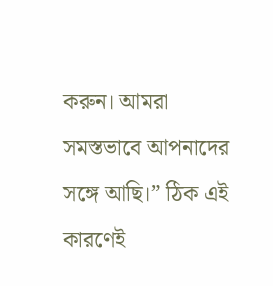করুন। আমরা সমস্তভাবে আপনাদের সঙ্গে আছি।” ঠিক এই কারণেই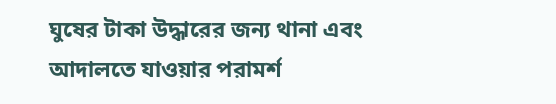ঘুষের টাকা উদ্ধারের জন্য থানা এবং আদালতে যাওয়ার পরামর্শ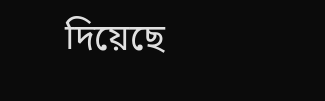দিয়েছে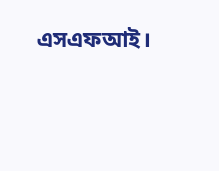এসএফআই।